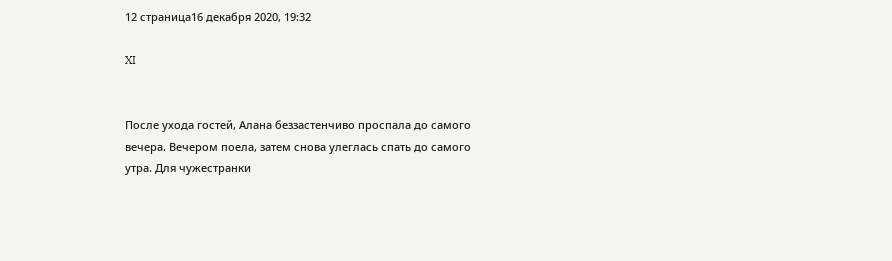12 страница16 декабря 2020, 19:32

XI


После ухода гостей, Алана беззастенчиво проспала до самого вечера. Вечером поела, затем снова улеглась спать до самого утра. Для чужестранки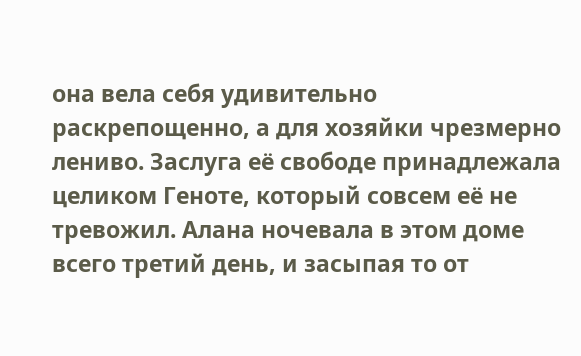она вела себя удивительно раскрепощенно, а для хозяйки чрезмерно лениво. Заслуга её свободе принадлежала целиком Геноте, который совсем её не тревожил. Алана ночевала в этом доме всего третий день, и засыпая то от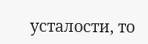усталости, то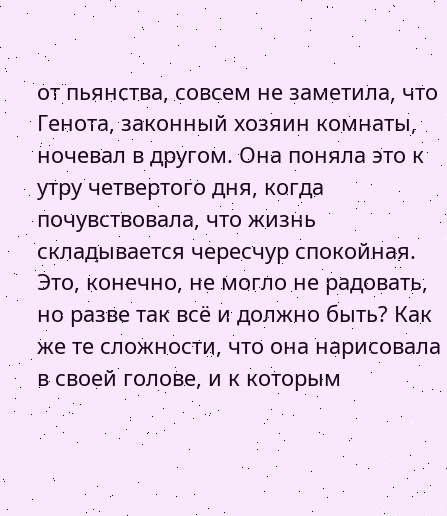от пьянства, совсем не заметила, что Генота, законный хозяин комнаты, ночевал в другом. Она поняла это к утру четвертого дня, когда почувствовала, что жизнь складывается чересчур спокойная. Это, конечно, не могло не радовать, но разве так всё и должно быть? Как же те сложности, что она нарисовала в своей голове, и к которым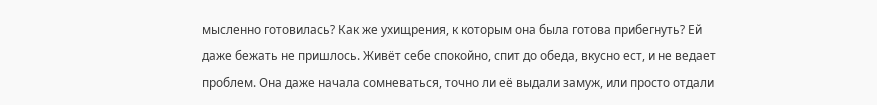мысленно готовилась? Как же ухищрения, к которым она была готова прибегнуть? Ей даже бежать не пришлось. Живёт себе спокойно, спит до обеда, вкусно ест, и не ведает проблем. Она даже начала сомневаться, точно ли её выдали замуж, или просто отдали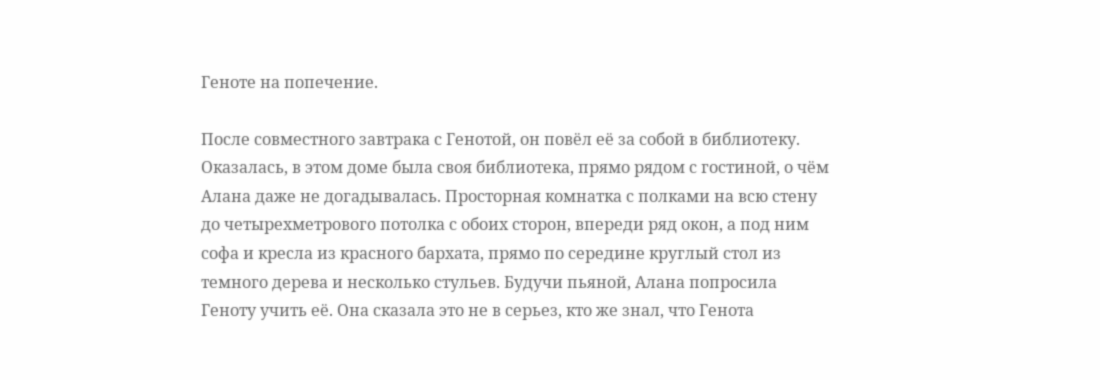Геноте на попечение.

После совместного завтрака с Генотой, он повёл её за собой в библиотеку. Оказалась, в этом доме была своя библиотека, прямо рядом с гостиной, о чём Алана даже не догадывалась. Просторная комнатка с полками на всю стену до четырехметрового потолка с обоих сторон, впереди ряд окон, а под ним софа и кресла из красного бархата, прямо по середине круглый стол из темного дерева и несколько стульев. Будучи пьяной, Алана попросила Геноту учить её. Она сказала это не в серьез, кто же знал, что Генота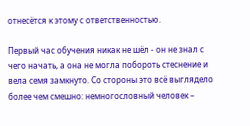отнесётся к этому с ответственностью.

Первый час обучения никак не шёл - он не знал с чего начать, а она не могла побороть стеснение и вела семя замкнуто. Со стороны это всё выглядело более чем смешно: немногословный человек –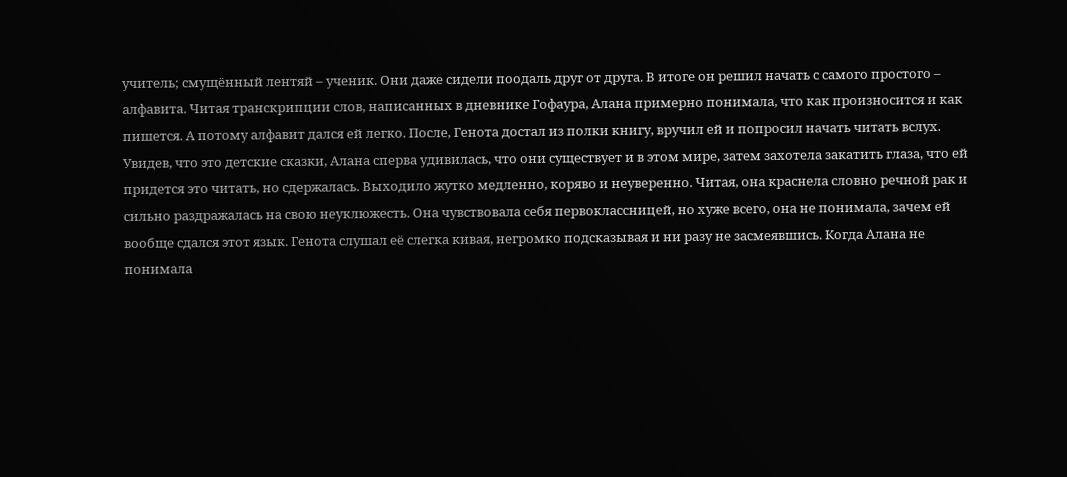учитель; смущённый лентяй – ученик. Они даже сидели поодаль друг от друга. В итоге он решил начать с самого простого – алфавита. Читая транскрипции слов, написанных в дневнике Гофаура, Алана примерно понимала, что как произносится и как пишется. А потому алфавит дался ей легко. После, Генота достал из полки книгу, вручил ей и попросил начать читать вслух. Увидев, что это детские сказки, Алана сперва удивилась, что они существует и в этом мире, затем захотела закатить глаза, что ей придется это читать, но сдержалась. Выходило жутко медленно, коряво и неуверенно. Читая, она краснела словно речной рак и сильно раздражалась на свою неуклюжесть. Она чувствовала себя первоклассницей, но хуже всего, она не понимала, зачем ей вообще сдался этот язык. Генота слушал её слегка кивая, негромко подсказывая и ни разу не засмеявшись. Когда Алана не понимала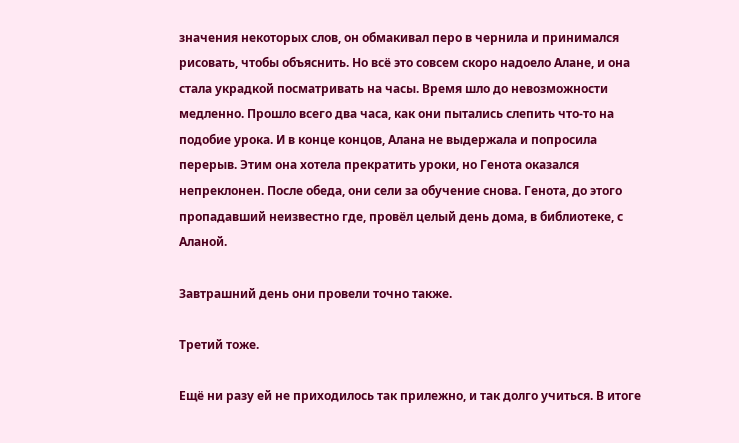значения некоторых слов, он обмакивал перо в чернила и принимался рисовать, чтобы объяснить. Но всё это совсем скоро надоело Алане, и она стала украдкой посматривать на часы. Время шло до невозможности медленно. Прошло всего два часа, как они пытались слепить что-то на подобие урока. И в конце концов, Алана не выдержала и попросила перерыв. Этим она хотела прекратить уроки, но Генота оказался непреклонен. После обеда, они сели за обучение снова. Генота, до этого пропадавший неизвестно где, провёл целый день дома, в библиотеке, с Аланой.

Завтрашний день они провели точно также.

Третий тоже.

Ещё ни разу ей не приходилось так прилежно, и так долго учиться. В итоге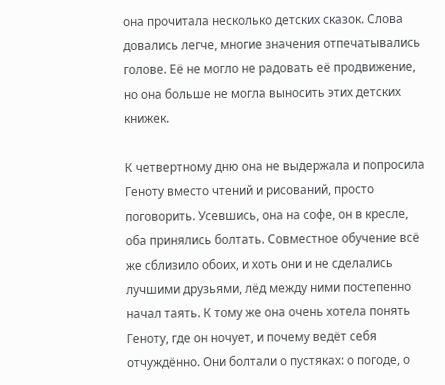она прочитала несколько детских сказок. Слова довались легче, многие значения отпечатывались голове. Её не могло не радовать её продвижение, но она больше не могла выносить этих детских книжек.

К четвертному дню она не выдержала и попросила Геноту вместо чтений и рисований, просто поговорить. Усевшись, она на софе, он в кресле, оба принялись болтать. Совместное обучение всё же сблизило обоих, и хоть они и не сделались лучшими друзьями, лёд между ними постепенно начал таять. К тому же она очень хотела понять Геноту, где он ночует, и почему ведёт себя отчуждённо. Они болтали о пустяках: о погоде, о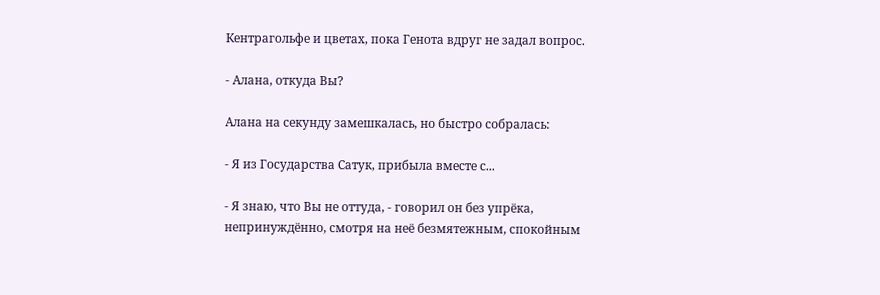Кентрагольфе и цветах, пока Генота вдруг не задал вопрос.

- Алана, откуда Вы?

Алана на секунду замешкалась, но быстро собралась:

- Я из Государства Сатук, прибыла вместе с...

- Я знаю, что Вы не оттуда, - говорил он без упрёка, непринуждённо, смотря на неё безмятежным, спокойным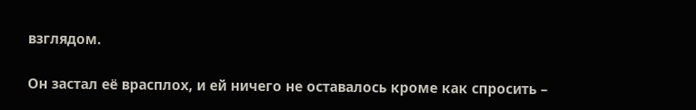взглядом.

Он застал её врасплох, и ей ничего не оставалось кроме как спросить –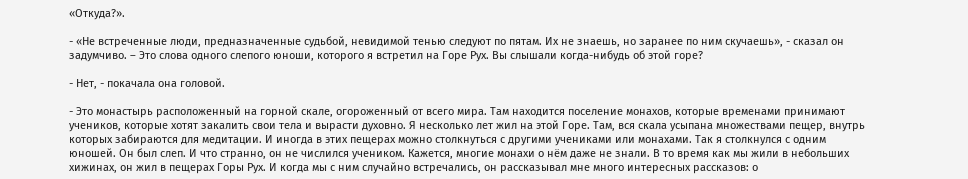«Откуда?».

- «Не встреченные люди, предназначенные судьбой, невидимой тенью следуют по пятам. Их не знаешь, но заранее по ним скучаешь», - сказал он задумчиво. – Это слова одного слепого юноши, которого я встретил на Горе Рух. Вы слышали когда-нибудь об этой горе?

- Нет, - покачала она головой.

- Это монастырь расположенный на горной скале, огороженный от всего мира. Там находится поселение монахов, которые временами принимают учеников, которые хотят закалить свои тела и вырасти духовно. Я несколько лет жил на этой Горе. Там, вся скала усыпана множествами пещер, внутрь которых забираются для медитации. И иногда в этих пещерах можно столкнуться с другими учениками или монахами. Так я столкнулся с одним юношей. Он был слеп. И что странно, он не числился учеником. Кажется, многие монахи о нём даже не знали. В то время как мы жили в небольших хижинах, он жил в пещерах Горы Рух. И когда мы с ним случайно встречались, он рассказывал мне много интересных рассказов: о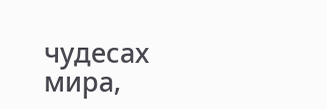чудесах мира,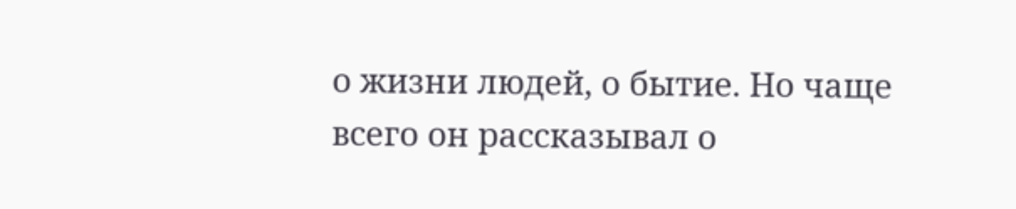о жизни людей, о бытие. Но чаще всего он рассказывал о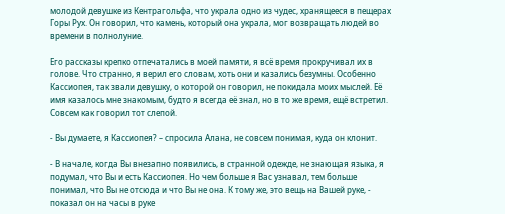молодой девушке из Кентрагольфа, что украла одно из чудес, хранящееся в пещерах Горы Рух. Он говорил, что камень, который она украла, мог возвращать людей во времени в полнолуние.

Его рассказы крепко отпечатались в моей памяти, я всё время прокручивал их в голове. Что странно, я верил его словам, хоть они и казались безумны. Особенно Кассиопея, так звали девушку, о которой он говорил, не покидала моих мыслей. Её имя казалось мне знакомым, будто я всегда её знал, но в то же время, ещё встретил. Совсем как говорил тот слепой.

- Вы думаете, я Кассиопея? – спросила Алана, не совсем понимая, куда он клонит.

- В начале, когда Вы внезапно появились, в странной одежде, не знающая языка, я подумал, что Вы и есть Кассиопея. Но чем больше я Вас узнавал, тем больше понимал, что Вы не отсюда и что Вы не она. К тому же, это вещь на Вашей руке, - показал он на часы в руке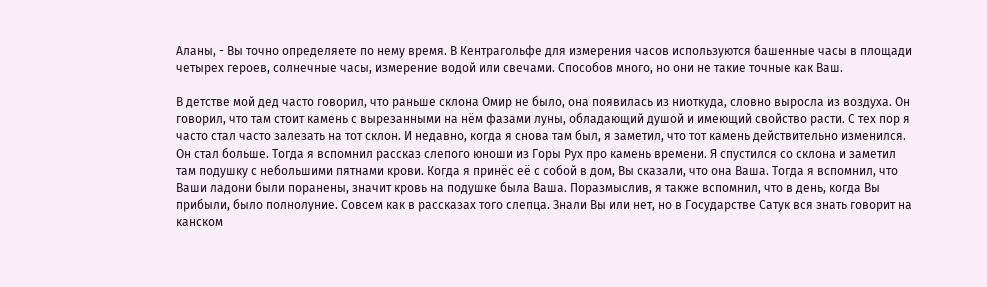Аланы, - Вы точно определяете по нему время. В Кентрагольфе для измерения часов используются башенные часы в площади четырех героев, солнечные часы, измерение водой или свечами. Способов много, но они не такие точные как Ваш.

В детстве мой дед часто говорил, что раньше склона Омир не было, она появилась из ниоткуда, словно выросла из воздуха. Он говорил, что там стоит камень с вырезанными на нём фазами луны, обладающий душой и имеющий свойство расти. С тех пор я часто стал часто залезать на тот склон. И недавно, когда я снова там был, я заметил, что тот камень действительно изменился. Он стал больше. Тогда я вспомнил рассказ слепого юноши из Горы Рух про камень времени. Я спустился со склона и заметил там подушку с небольшими пятнами крови. Когда я принёс её с собой в дом, Вы сказали, что она Ваша. Тогда я вспомнил, что Ваши ладони были поранены, значит кровь на подушке была Ваша. Поразмыслив, я также вспомнил, что в день, когда Вы прибыли, было полнолуние. Совсем как в рассказах того слепца. Знали Вы или нет, но в Государстве Сатук вся знать говорит на канском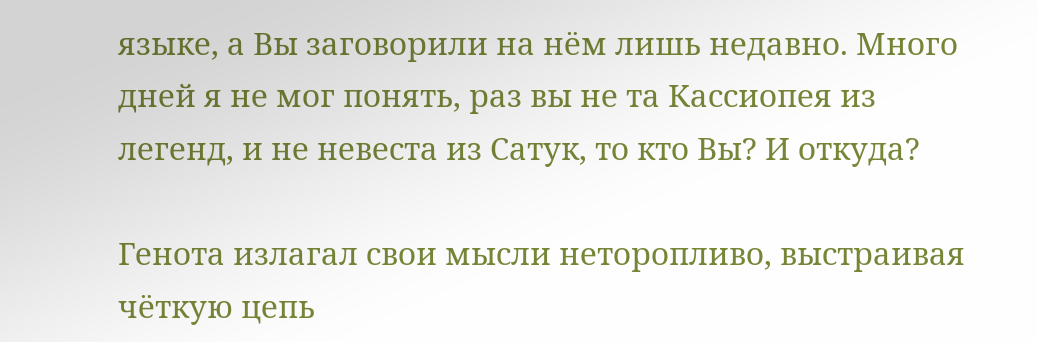языке, а Вы заговорили на нём лишь недавно. Много дней я не мог понять, раз вы не та Кассиопея из легенд, и не невеста из Сатук, то кто Вы? И откуда?

Генота излагал свои мысли неторопливо, выстраивая чёткую цепь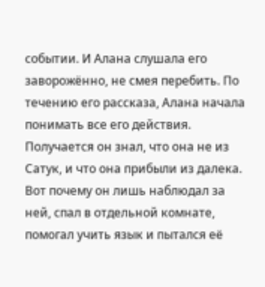событии. И Алана слушала его заворожённо, не смея перебить. По течению его рассказа, Алана начала понимать все его действия. Получается он знал, что она не из Сатук, и что она прибыли из далека. Вот почему он лишь наблюдал за ней, спал в отдельной комнате, помогал учить язык и пытался её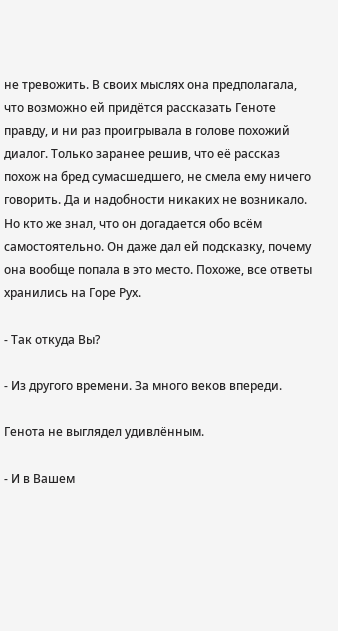не тревожить. В своих мыслях она предполагала, что возможно ей придётся рассказать Геноте правду, и ни раз проигрывала в голове похожий диалог. Только заранее решив, что её рассказ похож на бред сумасшедшего, не смела ему ничего говорить. Да и надобности никаких не возникало. Но кто же знал, что он догадается обо всём самостоятельно. Он даже дал ей подсказку, почему она вообще попала в это место. Похоже, все ответы хранились на Горе Рух.

- Так откуда Вы?

- Из другого времени. За много веков впереди.

Генота не выглядел удивлённым.

- И в Вашем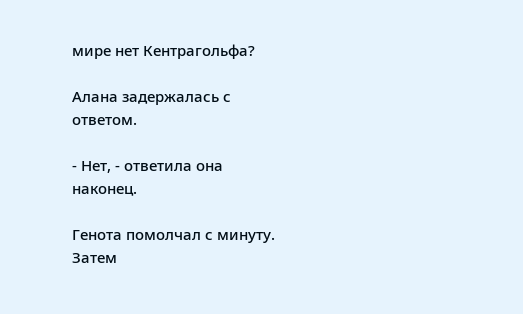мире нет Кентрагольфа?

Алана задержалась с ответом.

- Нет, - ответила она наконец.

Генота помолчал с минуту. Затем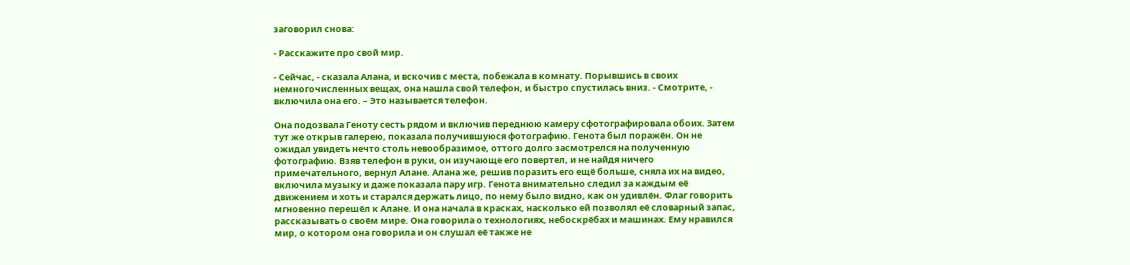заговорил снова:

- Расскажите про свой мир.

- Сейчас, - сказала Алана, и вскочив с места, побежала в комнату. Порывшись в своих немногочисленных вещах, она нашла свой телефон, и быстро спустилась вниз. - Смотрите, - включила она его. – Это называется телефон.

Она подозвала Геноту сесть рядом и включив переднюю камеру сфотографировала обоих. Затем тут же открыв галерею, показала получившуюся фотографию. Генота был поражён. Он не ожидал увидеть нечто столь невообразимое, оттого долго засмотрелся на полученную фотографию. Взяв телефон в руки, он изучающе его повертел, и не найдя ничего примечательного, вернул Алане. Алана же, решив поразить его ещё больше, сняла их на видео, включила музыку и даже показала пару игр. Генота внимательно следил за каждым её движением и хоть и старался держать лицо, по нему было видно, как он удивлён. Флаг говорить мгновенно перешёл к Алане. И она начала в красках, насколько ей позволял её словарный запас, рассказывать о своём мире. Она говорила о технологиях, небоскрёбах и машинах. Ему нравился мир, о котором она говорила и он слушал её также не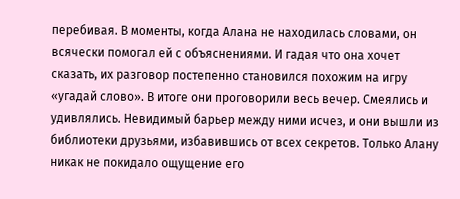перебивая. В моменты, когда Алана не находилась словами, он всячески помогал ей с объяснениями. И гадая что она хочет сказать, их разговор постепенно становился похожим на игру «угадай слово». В итоге они проговорили весь вечер. Смеялись и удивлялись. Невидимый барьер между ними исчез, и они вышли из библиотеки друзьями, избавившись от всех секретов. Только Алану никак не покидало ощущение его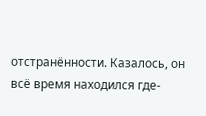отстранённости. Казалось, он всё время находился где-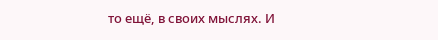то ещё, в своих мыслях. И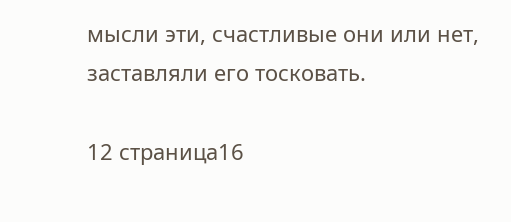мысли эти, счастливые они или нет, заставляли его тосковать.

12 страница16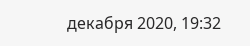декабря 2020, 19:32